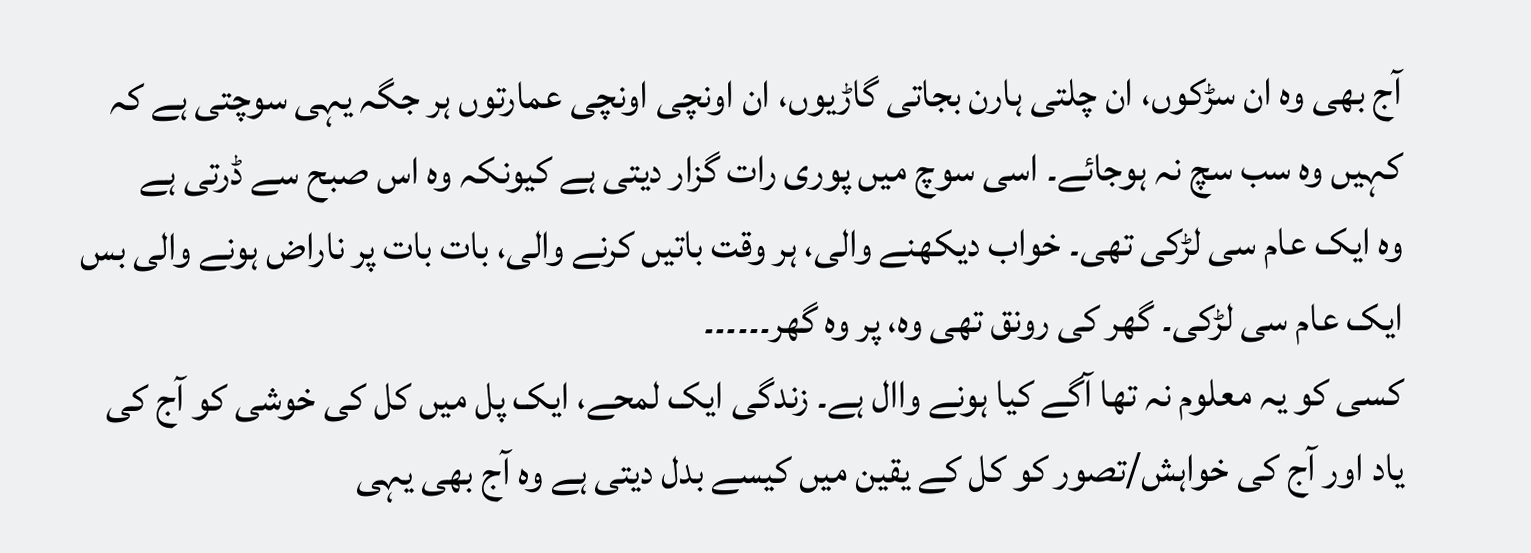آج بھی وہ ان سڑکوں، ان چلتی ہارن بجاتی گاڑیوں، ان اونچی اونچی عمارتوں ہر جگہ یہی سوچتی ہے کہ کہیں وہ سب سچ نہ ہوجائے۔ اسی سوچ میں پوری رات گزار دیتی ہے کیونکہ وہ اس صبح سے ڈرتی ہے
وہ ایک عام سی لڑکی تھی۔ خواب دیکھنے والی، ہر وقت باتیں کرنے والی، بات بات پر ناراض ہونے والی بس ایک عام سی لڑکی۔ گھر کی رونق تھی وہ، پر وہ گھر۔۔۔۔۔۔
کسی کو یہ معلوم نہ تھا آگے کیا ہونے واال ہے۔ زندگی ایک لمحے، ایک پل میں کل کی خوشی کو آج کی یاد اور آج کی خواہش/تصور کو کل کے یقین میں کیسے بدل دیتی ہے وہ آج بھی یہی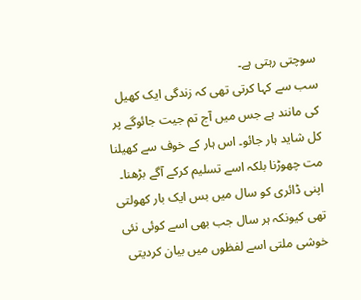سوچتی رہتی ہے۔
سب سے کہا کرتی تھی کہ زندگی ایک کھیل کی مانند ہے جس میں آج تم جیت جائوگے پر کل شاید ہار جائو۔ اس ہار کے خوف سے کھیلنا مت چھوڑنا بلکہ اسے تسلیم کرکے آگے بڑھنا۔
اپنی ڈائری کو سال میں بس ایک بار کھولتی تھی کیونکہ ہر سال جب بھی اسے کوئی نئی خوشی ملتی اسے لفظوں میں بیان کردیتی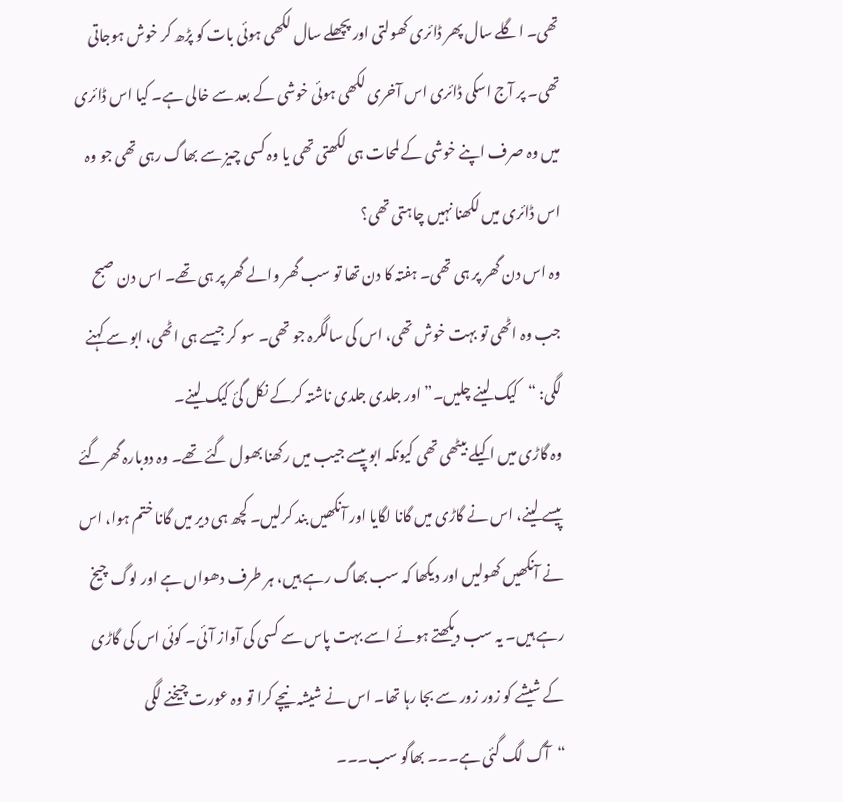تھی۔ اگلے سال پھر ڈائری کھولتی اور پچھلے سال لکھی ہوئی بات کو پڑھ کر خوش ہوجاتی تھی۔ پر آج اسکی ڈائری اس آخری لکھی ہوئی خوشی کے بعد سے خالی ہے۔ کیا اس ڈائری میں وہ صرف اپنے خوشی کے لمحات ہی لکھتی تھی یا وہ کسی چیز سے بھاگ رہی تھی جو وہ اس ڈائری میں لکھنا نہیں چاہتی تھی؟
وہ اس دن گھر پر ہی تھی۔ ہفتہ کا دن تھا تو سب گھر والے گھر پر ہی تھے۔ اس دن صبح جب وہ اٹھی تو بہت خوش تھی، اس کی سالگرہ جو تھی۔ سو کر جیسے ہی اٹھی، ابو سے کہنے لگی: “کیک لینے چلیں۔” اور جلدی جلدی ناشتہ کرکے نکل گئ کیک لینے۔
وہ گاڑی میں اکیلے بیٹھی تھی کیونکہ ابو پیسے جیب میں رکھنا بھول گئے تھے۔ وہ دوبارہ گھر گئے پیسے لینے، اس نے گاڑی میں گانا لگایا اور آنکھیں بند کرلیں۔ کچھ ہی دیر میں گانا ختم ہوا، اس نے آنکھیں کھولیں اور دیکھا کہ سب بھاگ رہے ہیں، ہر طرف دھواں ہے اور لوگ چیخ رہے ہیں۔ یہ سب دیکھتے ہوئے اسے بہت پاس سے کسی کی آواز آئی۔ کوئی اس کی گاڑی کے شیشے کو زور زور سے بجا رہا تھا۔ اس نے شیشہ نیچے کرا تو وہ عورت چیخنے لگی
“آگ لگ گئی ہے۔۔۔ بھاگو سب۔۔۔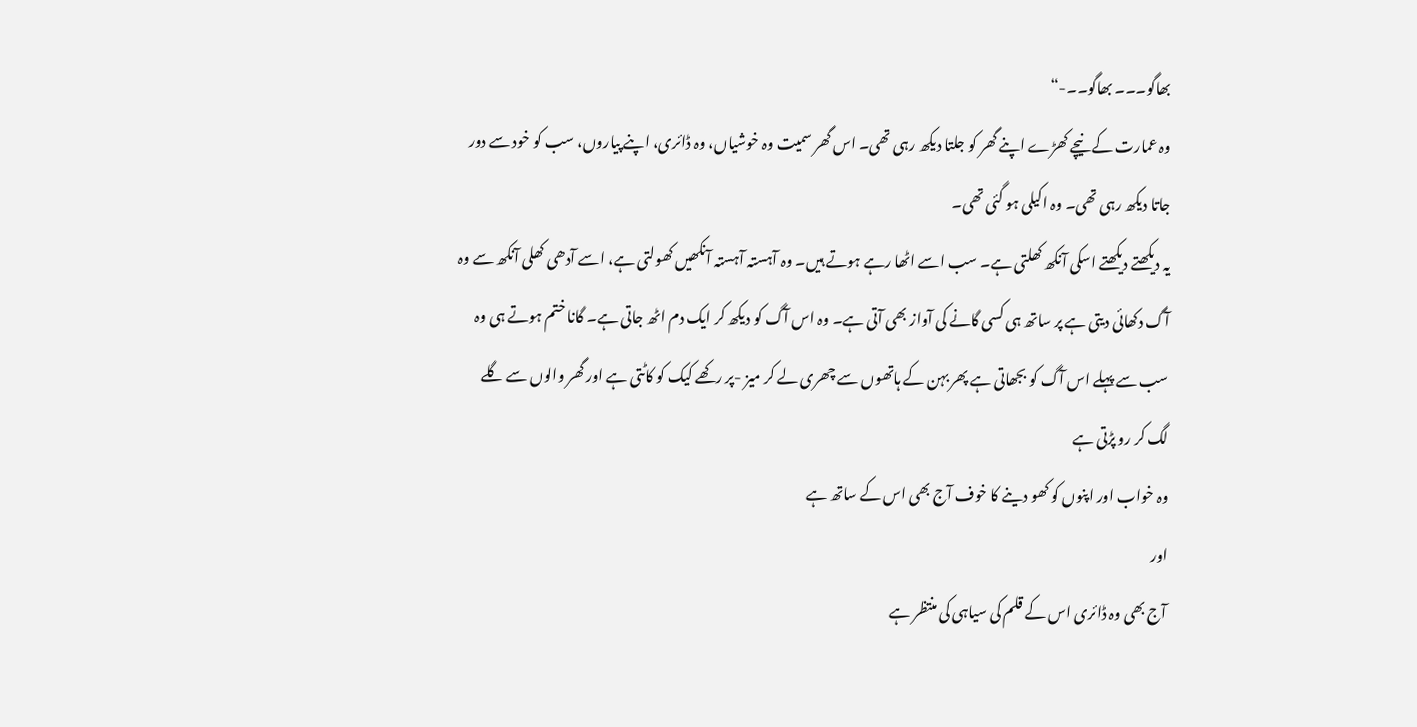بھاگو۔۔۔ بھاگو۔۔-“
وہ عمارت کے نیچے کھڑے اپنے گھر کو جلتا دیکھ رہی تھی۔ اس گھر سمیت وہ خوشیاں، وہ ڈائری، اپنے پیاروں، سب کو خود سے دور جاتا دیکھ رہی تھی۔ وہ اکیلی ہو گئی تھی۔
یہ دیکھتے دیکھتے اسکی آنکھ کھلتی ہے۔ سب اسے اٹھا رہے ہوتے ہیں۔ وہ آہستہ آہستہ آنکھیں کھولتی ہے، اسے آدھی کھلی آنکھ سے وہ آگ دکھائی دیتی ہے پر ساتھ ہی کسی گانے کی آواز بھی آتی ہے۔ وہ اس آگ کو دیکھ کر ایک دم اٹھ جاتی ہے۔ گانا ختم ہوتے ہی وہ سب سے پہلے اس آگ کو بجھاتی ہے پھر بہن کے ہاتھوں سے چھری لے کر میز -پر رکھے کیک کو کاٹتی ہے اور گھر والوں سے گلے لگ کر رو پڑتی ہے
وہ خواب اور اپنوں کو کھو دینے کا خوف آج بھی اس کے ساتھ ہے
اور
آج بھی وہ ڈائری اس کے قلم کی سیاہی کی منتظر ہے